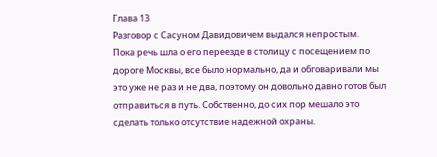Глава 13
Разговор с Сасуном Давидовичем выдался непростым.
Пока речь шла о его переезде в столицу с посещением по дороге Москвы, все было нормально, да и обговаривали мы это уже не раз и не два, поэтому он довольно давно готов был отправиться в путь. Собственно, до сих пор мешало это сделать только отсутствие надежной охраны.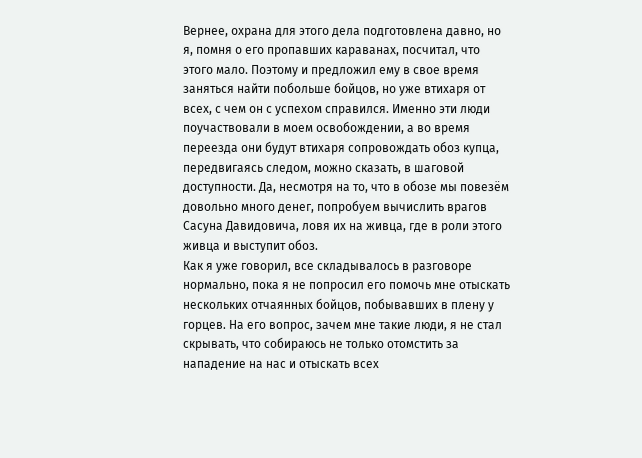Вернее, охрана для этого дела подготовлена давно, но я, помня о его пропавших караванах, посчитал, что этого мало. Поэтому и предложил ему в свое время заняться найти побольше бойцов, но уже втихаря от всех, с чем он с успехом справился. Именно эти люди поучаствовали в моем освобождении, а во время переезда они будут втихаря сопровождать обоз купца, передвигаясь следом, можно сказать, в шаговой доступности. Да, несмотря на то, что в обозе мы повезём довольно много денег, попробуем вычислить врагов Сасуна Давидовича, ловя их на живца, где в роли этого живца и выступит обоз.
Как я уже говорил, все складывалось в разговоре нормально, пока я не попросил его помочь мне отыскать нескольких отчаянных бойцов, побывавших в плену у горцев. На его вопрос, зачем мне такие люди, я не стал скрывать, что собираюсь не только отомстить за нападение на нас и отыскать всех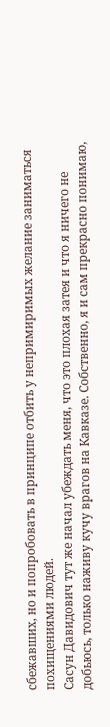сбежавших, но и попробовать в принципе отбить у непримиримых желание заниматься похищениями людей.
Сасун Давидович тут же начал убеждать меня, что это плохая затея и что я ничего не добьюсь, только наживу кучу врагов на Кавказе. Собственно, я и сам прекрасно понимаю,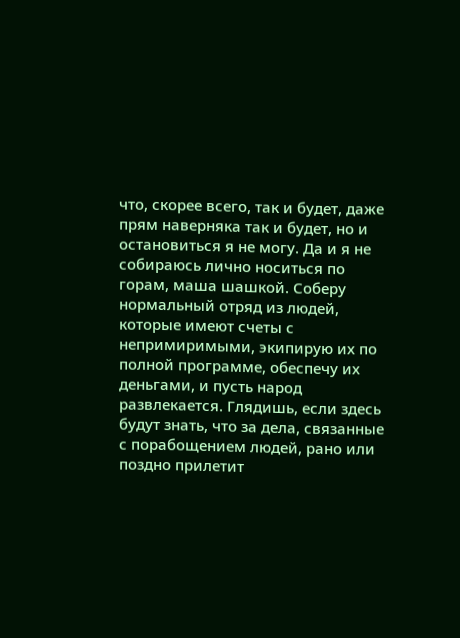что, скорее всего, так и будет, даже прям наверняка так и будет, но и остановиться я не могу. Да и я не собираюсь лично носиться по горам, маша шашкой. Соберу нормальный отряд из людей, которые имеют счеты с непримиримыми, экипирую их по полной программе, обеспечу их деньгами, и пусть народ развлекается. Глядишь, если здесь будут знать, что за дела, связанные с порабощением людей, рано или поздно прилетит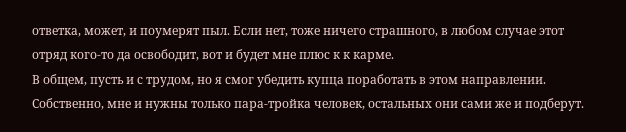ответка, может, и поумерят пыл. Если нет, тоже ничего страшного, в любом случае этот отряд кого-то да освободит, вот и будет мне плюс к к карме.
В общем, пусть и с трудом, но я смог убедить купца поработать в этом направлении. Собственно, мне и нужны только пара-тройка человек, остальных они сами же и подберут.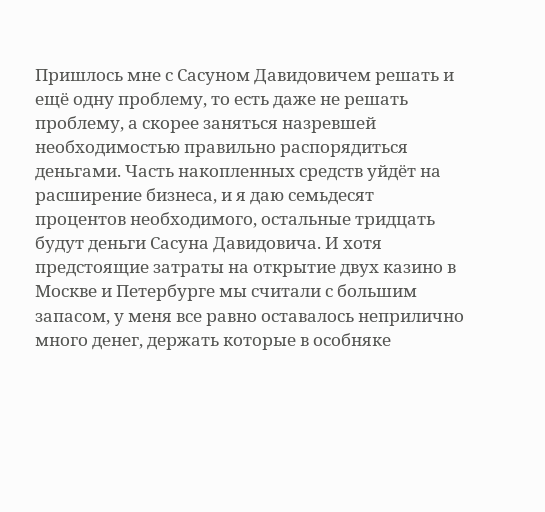Пришлось мне с Сасуном Давидовичем решать и ещё одну проблему, то есть даже не решать проблему, а скорее заняться назревшей необходимостью правильно распорядиться деньгами. Часть накопленных средств уйдёт на расширение бизнеса, и я даю семьдесят процентов необходимого, остальные тридцать будут деньги Сасуна Давидовича. И хотя предстоящие затраты на открытие двух казино в Москве и Петербурге мы считали с большим запасом, у меня все равно оставалось неприлично много денег, держать которые в особняке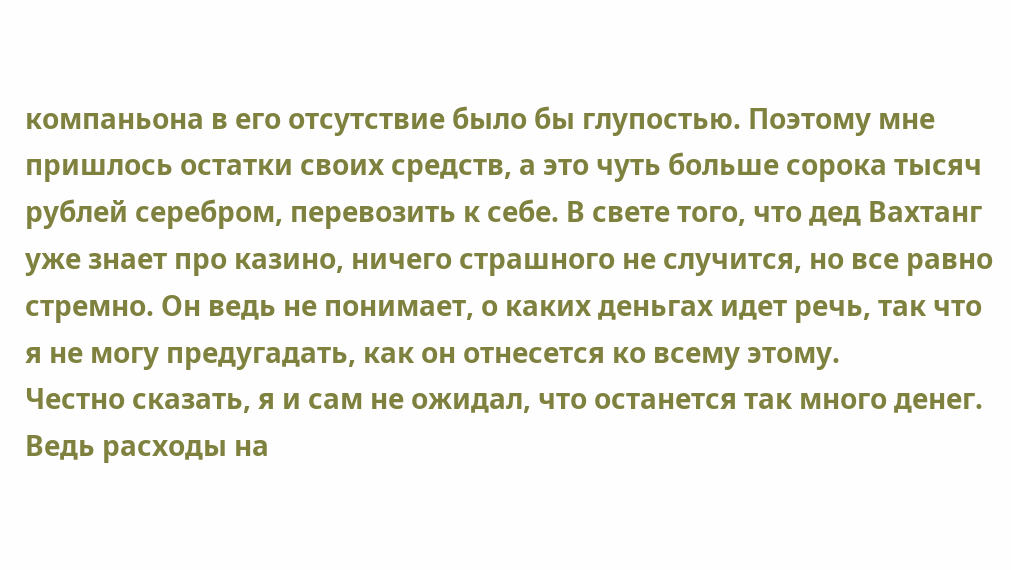компаньона в его отсутствие было бы глупостью. Поэтому мне пришлось остатки своих средств, а это чуть больше сорока тысяч рублей серебром, перевозить к себе. В свете того, что дед Вахтанг уже знает про казино, ничего страшного не случится, но все равно стремно. Он ведь не понимает, о каких деньгах идет речь, так что я не могу предугадать, как он отнесется ко всему этому.
Честно сказать, я и сам не ожидал, что останется так много денег. Ведь расходы на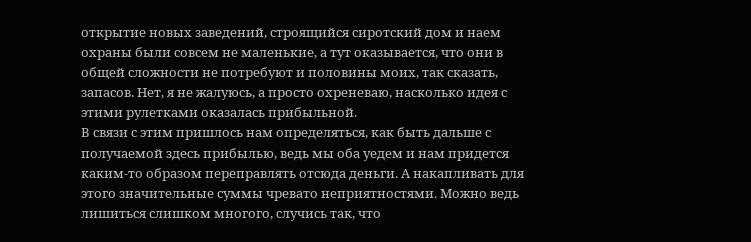открытие новых заведений, строящийся сиротский дом и наем охраны были совсем не маленькие, а тут оказывается, что они в общей сложности не потребуют и половины моих, так сказать, запасов. Нет, я не жалуюсь, а просто охреневаю, насколько идея с этими рулетками оказалась прибыльной.
В связи с этим пришлось нам определяться, как быть дальше с получаемой здесь прибылью, ведь мы оба уедем и нам придется каким-то образом переправлять отсюда деньги. А накапливать для этого значительные суммы чревато неприятностями. Можно ведь лишиться слишком многого, случись так, что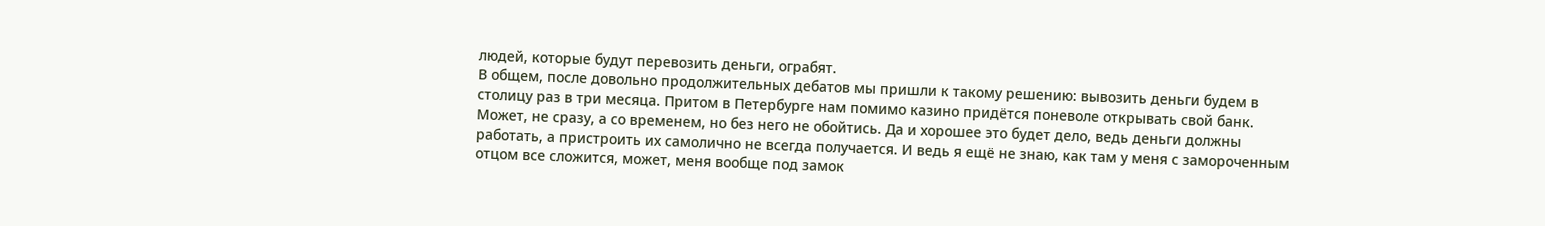людей, которые будут перевозить деньги, ограбят.
В общем, после довольно продолжительных дебатов мы пришли к такому решению: вывозить деньги будем в столицу раз в три месяца. Притом в Петербурге нам помимо казино придётся поневоле открывать свой банк. Может, не сразу, а со временем, но без него не обойтись. Да и хорошее это будет дело, ведь деньги должны работать, а пристроить их самолично не всегда получается. И ведь я ещё не знаю, как там у меня с замороченным отцом все сложится, может, меня вообще под замок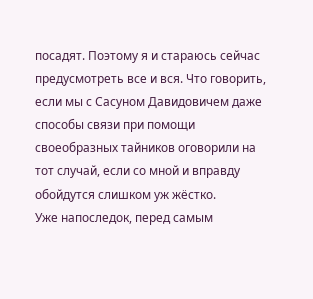посадят. Поэтому я и стараюсь сейчас предусмотреть все и вся. Что говорить, если мы с Сасуном Давидовичем даже способы связи при помощи своеобразных тайников оговорили на тот случай, если со мной и вправду обойдутся слишком уж жёстко.
Уже напоследок, перед самым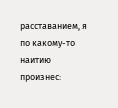расставанием, я по какому-то наитию произнес: